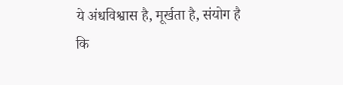ये अंधविश्वास है, मूर्खता है, संयोग है कि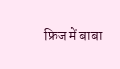फ्रिज में बाबा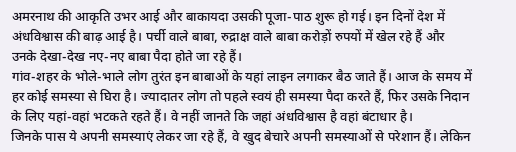अमरनाथ की आकृति उभर आई और बाकायदा उसकी पूजा-पाठ शुरू हो गई। इन दिनों देश में अंधविश्वास की बाढ़ आई है। पर्ची वाले बाबा, रुद्राक्ष वाले बाबा करोड़ों रुपयों में खेल रहे हैं और उनके देखा-देख नए-नए बाबा पैदा होते जा रहे हैं।
गांव-शहर के भोले-भाले लोग तुरंत इन बाबाओं के यहां लाइन लगाकर बैठ जाते हैं। आज के समय में हर कोई समस्या से घिरा है। ज्यादातर लोग तो पहले स्वयं ही समस्या पैदा करते हैं, फिर उसके निदान के लिए यहां-वहां भटकते रहते हैं। वे नहीं जानते कि जहां अंधविश्वास है वहां बंटाधार है।
जिनके पास ये अपनी समस्याएं लेकर जा रहे हैं, वे खुद बेचारे अपनी समस्याओं से परेशान हैं। लेकिन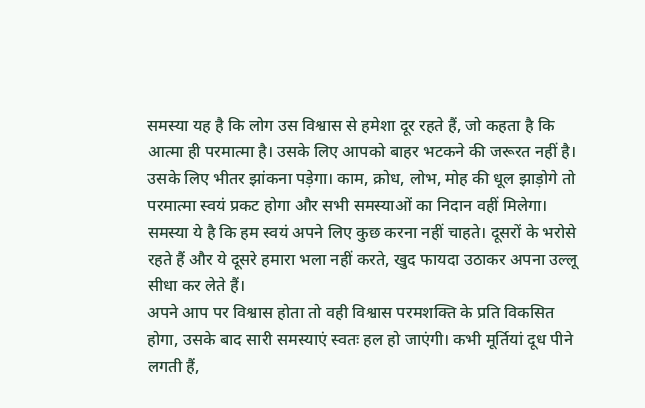समस्या यह है कि लोग उस विश्वास से हमेशा दूर रहते हैं, जो कहता है कि आत्मा ही परमात्मा है। उसके लिए आपको बाहर भटकने की जरूरत नहीं है। उसके लिए भीतर झांकना पड़ेगा। काम, क्रोध, लोभ, मोह की धूल झाड़ोगे तो परमात्मा स्वयं प्रकट होगा और सभी समस्याओं का निदान वहीं मिलेगा।
समस्या ये है कि हम स्वयं अपने लिए कुछ करना नहीं चाहते। दूसरों के भरोसे रहते हैं और ये दूसरे हमारा भला नहीं करते, खुद फायदा उठाकर अपना उल्लू सीधा कर लेते हैं।
अपने आप पर विश्वास होता तो वही विश्वास परमशक्ति के प्रति विकसित होगा, उसके बाद सारी समस्याएं स्वतः हल हो जाएंगी। कभी मूर्तियां दूध पीने लगती हैं,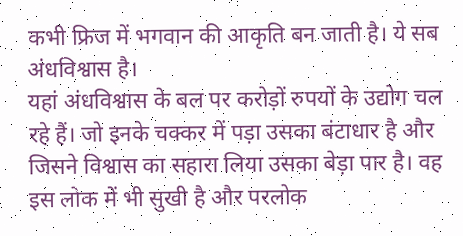कभी फ्रिज में भगवान की आकृति बन जाती है। ये सब अंधविश्वास है।
यहां अंधविश्वास के बल पर करोड़ों रुपयों के उद्योग चल रहे हैं। जो इनके चक्कर में पड़ा उसका बंटाधार है और जिसने विश्वास का सहारा लिया उसका बेड़ा पार है। वह इस लोक में भी सुखी है और परलोक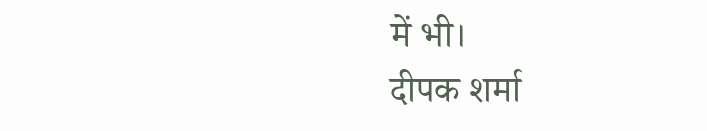में भी।
दीपक शर्मा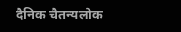दैनिक चैतन्यलोक